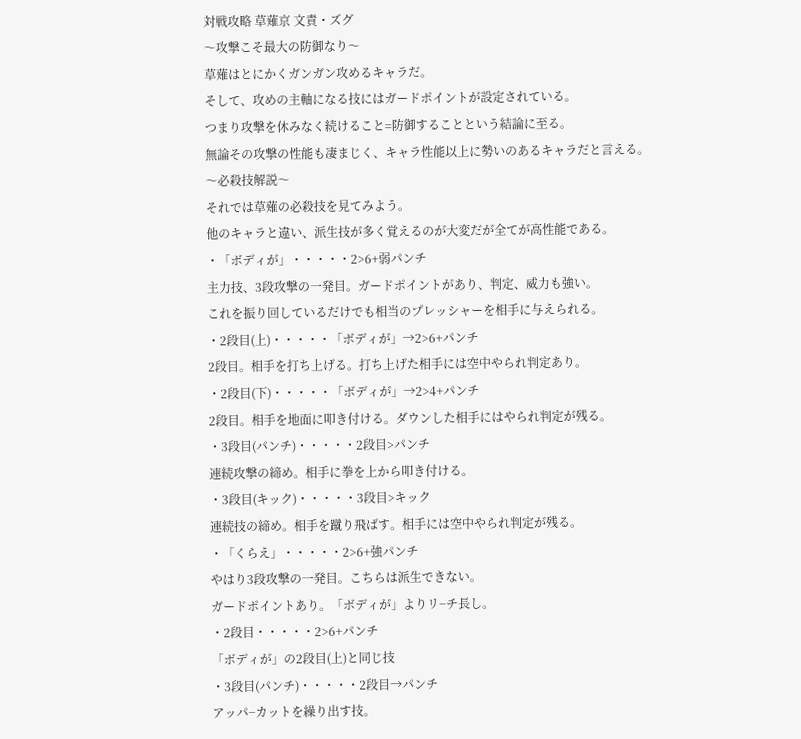対戦攻略 草薙京 文責・ズグ
〜攻撃こそ最大の防御なり〜
草薙はとにかくガンガン攻めるキャラだ。
そして、攻めの主軸になる技にはガードポイントが設定されている。
つまり攻撃を休みなく続けること=防御することという結論に至る。
無論その攻撃の性能も凄まじく、キャラ性能以上に勢いのあるキャラだと言える。
〜必殺技解説〜
それでは草薙の必殺技を見てみよう。
他のキャラと違い、派生技が多く覚えるのが大変だが全てが高性能である。
・「ボディが」・・・・・2>6+弱パンチ
主力技、3段攻撃の一発目。ガードポイントがあり、判定、威力も強い。
これを振り回しているだけでも相当のプレッシャーを相手に与えられる。
・2段目(上)・・・・・「ボディが」→2>6+パンチ
2段目。相手を打ち上げる。打ち上げた相手には空中やられ判定あり。
・2段目(下)・・・・・「ボディが」→2>4+パンチ
2段目。相手を地面に叩き付ける。ダウンした相手にはやられ判定が残る。
・3段目(パンチ)・・・・・2段目>パンチ
連続攻撃の締め。相手に拳を上から叩き付ける。
・3段目(キック)・・・・・3段目>キック
連続技の締め。相手を蹴り飛ばす。相手には空中やられ判定が残る。
・「くらえ」・・・・・2>6+強パンチ
やはり3段攻撃の一発目。こちらは派生できない。
ガードポイントあり。「ボディが」よりリ−チ長し。
・2段目・・・・・2>6+パンチ
「ボディが」の2段目(上)と同じ技
・3段目(パンチ)・・・・・2段目→パンチ
アッパ−カットを繰り出す技。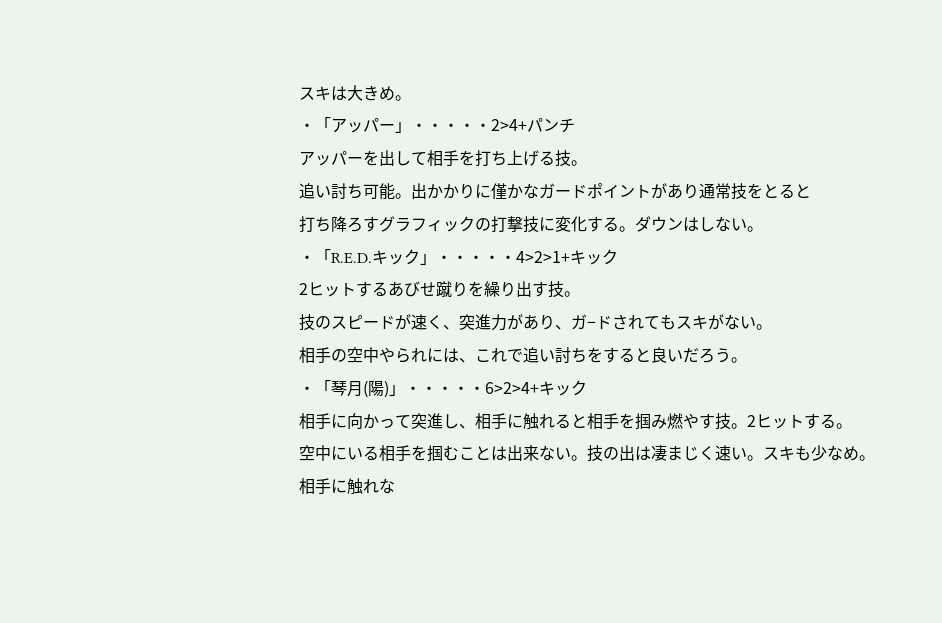スキは大きめ。
・「アッパー」・・・・・2>4+パンチ
アッパーを出して相手を打ち上げる技。
追い討ち可能。出かかりに僅かなガードポイントがあり通常技をとると
打ち降ろすグラフィックの打撃技に変化する。ダウンはしない。
・「R.E.D.キック」・・・・・4>2>1+キック
2ヒットするあびせ蹴りを繰り出す技。
技のスピードが速く、突進力があり、ガ−ドされてもスキがない。
相手の空中やられには、これで追い討ちをすると良いだろう。
・「琴月(陽)」・・・・・6>2>4+キック
相手に向かって突進し、相手に触れると相手を掴み燃やす技。2ヒットする。
空中にいる相手を掴むことは出来ない。技の出は凄まじく速い。スキも少なめ。
相手に触れな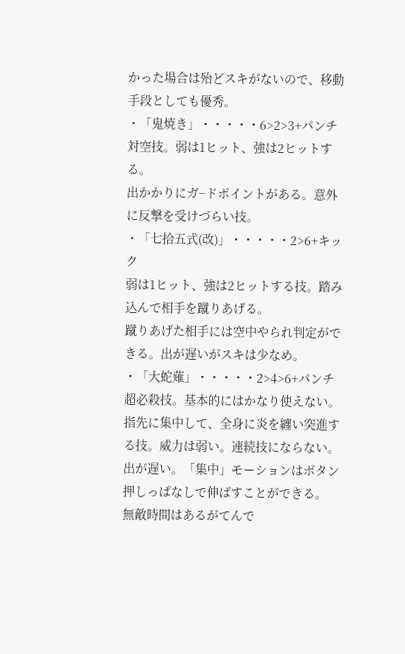かった場合は殆どスキがないので、移動手段としても優秀。
・「鬼焼き」・・・・・6>2>3+パンチ
対空技。弱は1ヒット、強は2ヒットする。
出かかりにガ−ドポイントがある。意外に反撃を受けづらい技。
・「七拾五式(改)」・・・・・2>6+キック
弱は1ヒット、強は2ヒットする技。踏み込んで相手を蹴りあげる。
蹴りあげた相手には空中やられ判定ができる。出が遅いがスキは少なめ。
・「大蛇薙」・・・・・2>4>6+パンチ
超必殺技。基本的にはかなり使えない。
指先に集中して、全身に炎を纏い突進する技。威力は弱い。連続技にならない。
出が遅い。「集中」モーションはボタン押しっぱなしで伸ばすことができる。
無敵時間はあるがてんで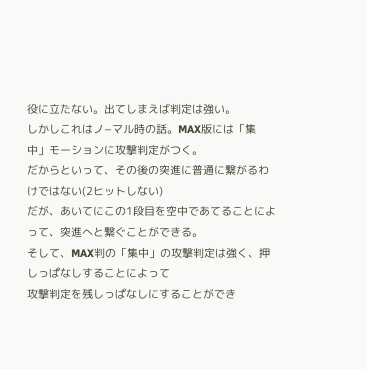役に立たない。出てしまえば判定は強い。
しかしこれはノ−マル時の話。MAX版には「集中」モーションに攻撃判定がつく。
だからといって、その後の突進に普通に繋がるわけではない(2ヒットしない)
だが、あいてにこの1段目を空中であてることによって、突進へと繋ぐことができる。
そして、MAX判の「集中」の攻撃判定は強く、押しっぱなしすることによって
攻撃判定を残しっぱなしにすることができ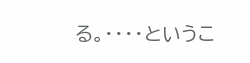る。・・・・というこ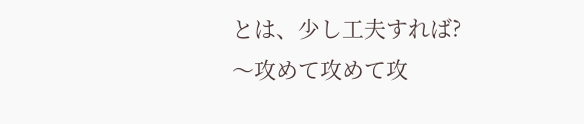とは、少し工夫すれば?
〜攻めて攻めて攻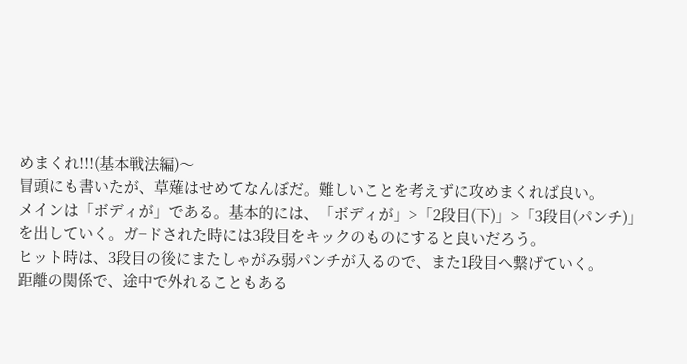めまくれ!!!(基本戦法編)〜
冒頭にも書いたが、草薙はせめてなんぼだ。難しいことを考えずに攻めまくれば良い。
メインは「ボディが」である。基本的には、「ボディが」>「2段目(下)」>「3段目(パンチ)」
を出していく。ガ−ドされた時には3段目をキックのものにすると良いだろう。
ヒット時は、3段目の後にまたしゃがみ弱パンチが入るので、また1段目へ繋げていく。
距離の関係で、途中で外れることもある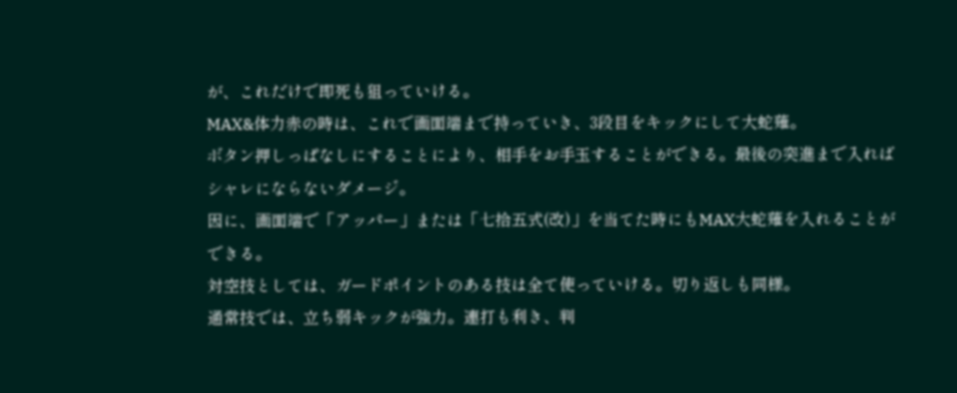が、これだけで即死も狙っていける。
MAX&体力赤の時は、これで画面端まで持っていき、3段目をキックにして大蛇薙。
ボタン押しっぱなしにすることにより、相手をお手玉することができる。最後の突進まで入れば
シャレにならないダメージ。
因に、画面端で「アッパー」または「七拾五式(改)」を当てた時にもMAX大蛇薙を入れることができる。
対空技としては、ガードポイントのある技は全て使っていける。切り返しも同様。
通常技では、立ち弱キックが強力。連打も利き、判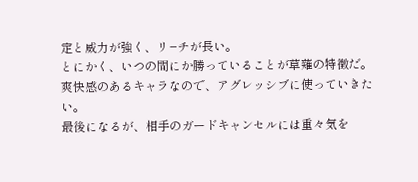定と威力が強く、リ−チが長い。
とにかく、いつの間にか勝っていることが草薙の特徴だ。
爽快感のあるキャラなので、アグレッシブに使っていきたい。
最後になるが、相手のガードキャンセルには重々気を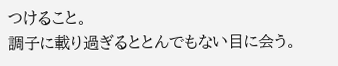つけること。
調子に載り過ぎるととんでもない目に会う。